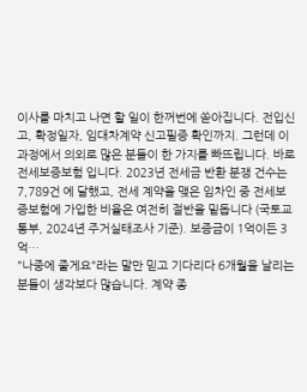이사를 마치고 나면 할 일이 한꺼번에 쏟아집니다. 전입신고, 확정일자, 임대차계약 신고필증 확인까지. 그런데 이 과정에서 의외로 많은 분들이 한 가지를 빠뜨립니다. 바로 전세보증보험 입니다. 2023년 전세금 반환 분쟁 건수는 7,789건 에 달했고, 전세 계약을 맺은 임차인 중 전세보증보험에 가입한 비율은 여전히 절반을 밑돕니다 (국토교통부, 2024년 주거실태조사 기준). 보증금이 1억이든 3억…
"나중에 줄게요"라는 말만 믿고 기다리다 6개월을 날리는 분들이 생각보다 많습니다. 계약 종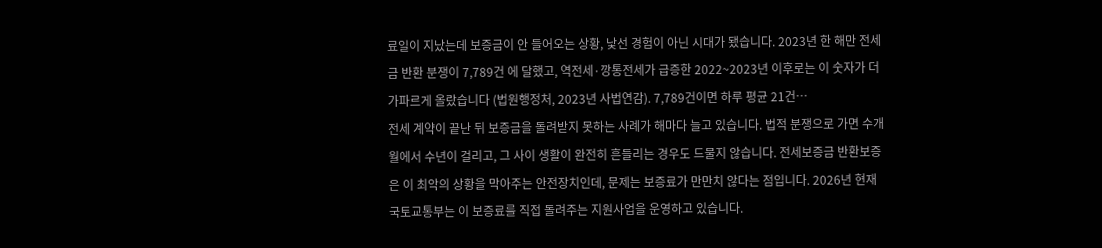료일이 지났는데 보증금이 안 들어오는 상황, 낯선 경험이 아닌 시대가 됐습니다. 2023년 한 해만 전세금 반환 분쟁이 7,789건 에 달했고, 역전세·깡통전세가 급증한 2022~2023년 이후로는 이 숫자가 더 가파르게 올랐습니다 (법원행정처, 2023년 사법연감). 7,789건이면 하루 평균 21건…
전세 계약이 끝난 뒤 보증금을 돌려받지 못하는 사례가 해마다 늘고 있습니다. 법적 분쟁으로 가면 수개월에서 수년이 걸리고, 그 사이 생활이 완전히 흔들리는 경우도 드물지 않습니다. 전세보증금 반환보증은 이 최악의 상황을 막아주는 안전장치인데, 문제는 보증료가 만만치 않다는 점입니다. 2026년 현재 국토교통부는 이 보증료를 직접 돌려주는 지원사업을 운영하고 있습니다.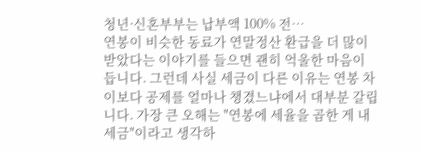청년·신혼부부는 납부액 100% 전…
연봉이 비슷한 동료가 연말정산 환급을 더 많이 받았다는 이야기를 들으면 괜히 억울한 마음이 듭니다. 그런데 사실 세금이 다른 이유는 연봉 차이보다 공제를 얼마나 챙겼느냐에서 대부분 갈립니다. 가장 큰 오해는 "연봉에 세율을 곱한 게 내 세금"이라고 생각하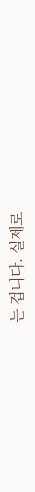는 겁니다. 실제로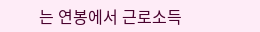는 연봉에서 근로소득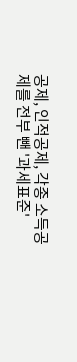공제, 인적공제, 각종 소득공제를 전부 뺀 '과세표준'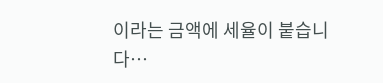이라는 금액에 세율이 붙습니다…